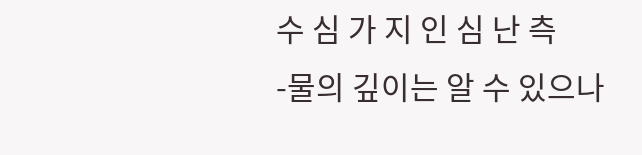수 심 가 지 인 심 난 측
-물의 깊이는 알 수 있으나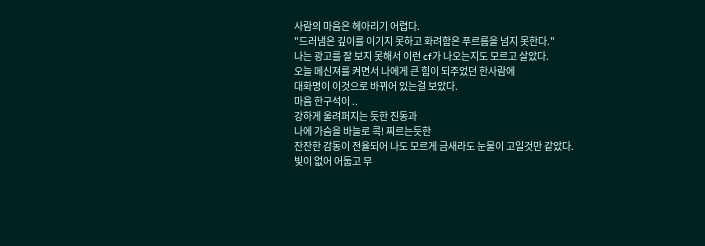사람의 마음은 헤아리기 어렵다.
"드러냄은 깊이를 이기지 못하고 화려함은 푸르름을 넘지 못한다."
나는 광고를 잘 보지 못해서 이런 cf가 나오는지도 모르고 살았다.
오늘 메신져를 켜면서 나에게 큰 힘이 되주었던 한사람에
대화명이 이것으로 바뀌어 있는걸 보았다.
마음 한구석이 ..
강하게 울려퍼지는 듯한 진동과
나에 가슴을 바늘로 콕! 찌르는듯한
잔잔한 감동이 전율되어 나도 모르게 금새라도 눈물이 고일것만 같았다.
빛이 없어 어둡고 무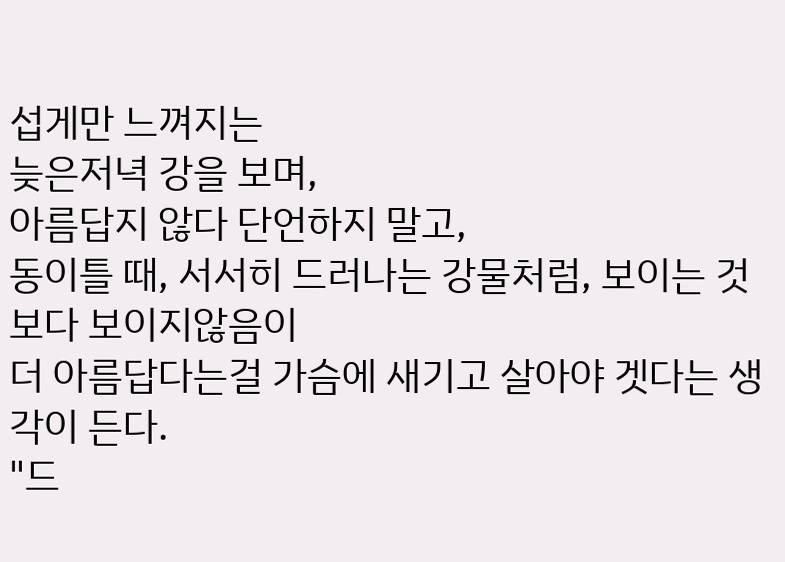섭게만 느껴지는
늦은저녁 강을 보며,
아름답지 않다 단언하지 말고,
동이틀 때, 서서히 드러나는 강물처럼, 보이는 것보다 보이지않음이
더 아름답다는걸 가슴에 새기고 살아야 겟다는 생각이 든다.
"드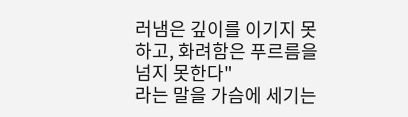러냄은 깊이를 이기지 못하고, 화려함은 푸르름을 넘지 못한다"
라는 말을 가슴에 세기는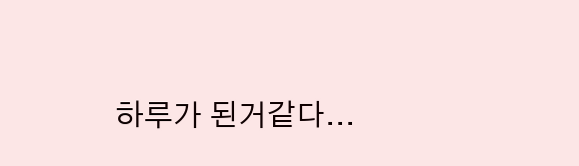하루가 된거같다...